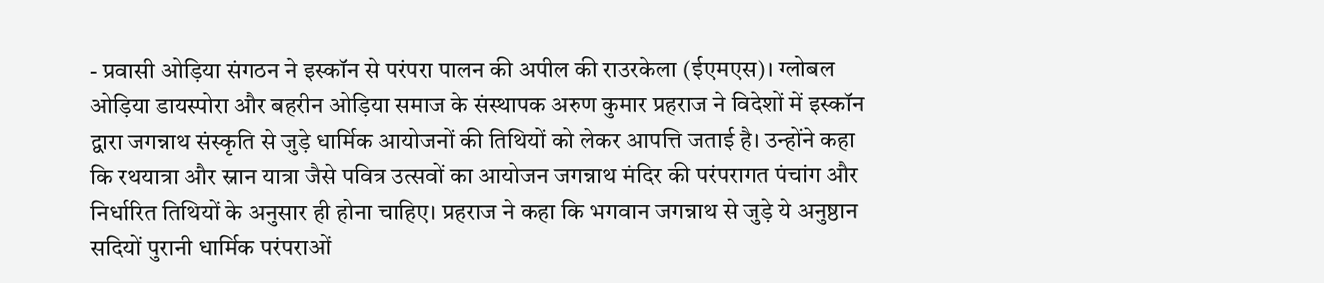- प्रवासी ओड़िया संगठन ने इस्कॉन से परंपरा पालन की अपील की राउरकेला (ईएमएस)। ग्लोबल ओड़िया डायस्पोरा और बहरीन ओड़िया समाज के संस्थापक अरुण कुमार प्रहराज ने विदेशों में इस्कॉन द्वारा जगन्नाथ संस्कृति से जुड़े धार्मिक आयोजनों की तिथियों को लेकर आपत्ति जताई है। उन्होंने कहा कि रथयात्रा और स्नान यात्रा जैसे पवित्र उत्सवों का आयोजन जगन्नाथ मंदिर की परंपरागत पंचांग और निर्धारित तिथियों के अनुसार ही होना चाहिए। प्रहराज ने कहा कि भगवान जगन्नाथ से जुड़े ये अनुष्ठान सदियों पुरानी धार्मिक परंपराओं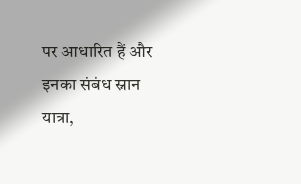पर आधारित हैं और इनका संबंध स्नान यात्रा,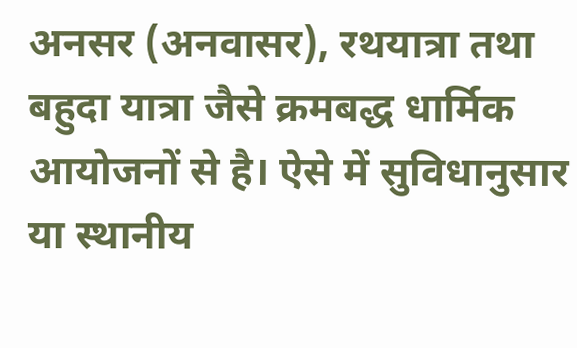अनसर (अनवासर), रथयात्रा तथा बहुदा यात्रा जैसे क्रमबद्ध धार्मिक आयोजनों से है। ऐसे में सुविधानुसार या स्थानीय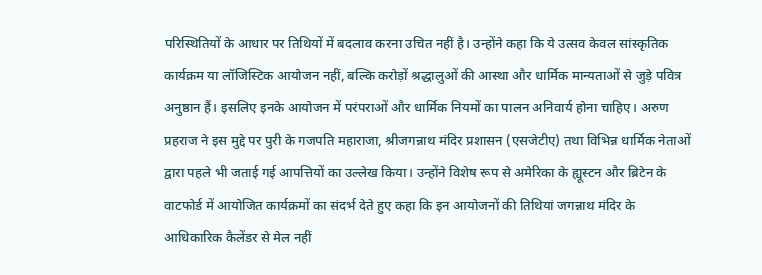परिस्थितियों के आधार पर तिथियों में बदलाव करना उचित नहीं है। उन्होंने कहा कि ये उत्सव केवल सांस्कृतिक कार्यक्रम या लॉजिस्टिक आयोजन नहीं, बल्कि करोड़ों श्रद्धालुओं की आस्था और धार्मिक मान्यताओं से जुड़े पवित्र अनुष्ठान हैं। इसलिए इनके आयोजन में परंपराओं और धार्मिक नियमों का पालन अनिवार्य होना चाहिए। अरुण प्रहराज ने इस मुद्दे पर पुरी के गजपति महाराजा, श्रीजगन्नाथ मंदिर प्रशासन (एसजेटीए) तथा विभिन्न धार्मिक नेताओं द्वारा पहले भी जताई गई आपत्तियों का उल्लेख किया। उन्होंने विशेष रूप से अमेरिका के ह्यूस्टन और ब्रिटेन के वाटफोर्ड में आयोजित कार्यक्रमों का संदर्भ देते हुए कहा कि इन आयोजनों की तिथियां जगन्नाथ मंदिर के आधिकारिक कैलेंडर से मेल नहीं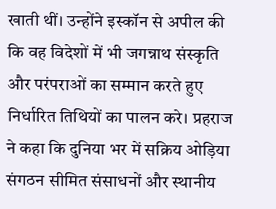खाती थीं। उन्होंने इस्कॉन से अपील की कि वह विदेशों में भी जगन्नाथ संस्कृति और परंपराओं का सम्मान करते हुए निर्धारित तिथियों का पालन करे। प्रहराज ने कहा कि दुनिया भर में सक्रिय ओड़िया संगठन सीमित संसाधनों और स्थानीय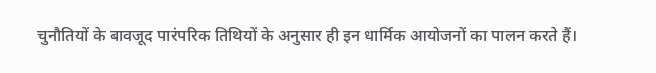चुनौतियों के बावजूद पारंपरिक तिथियों के अनुसार ही इन धार्मिक आयोजनों का पालन करते हैं।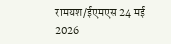रामयश/ईएमएस 24 मई 2026